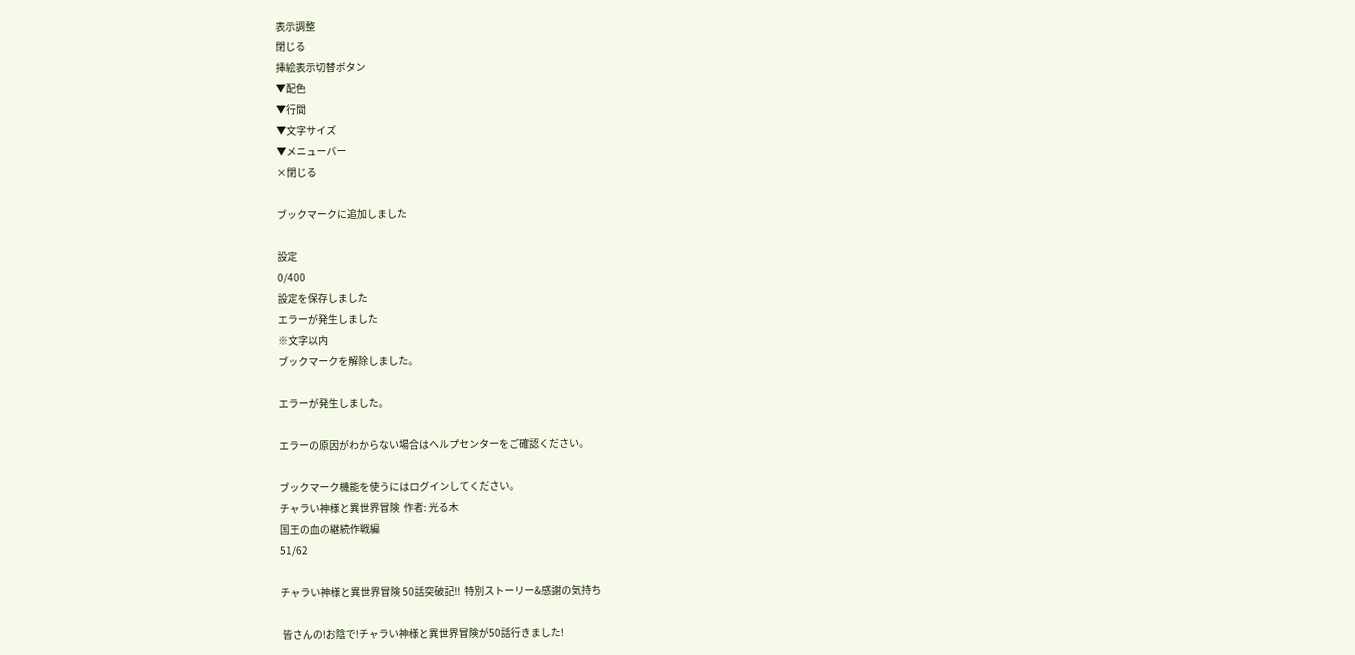表示調整
閉じる
挿絵表示切替ボタン
▼配色
▼行間
▼文字サイズ
▼メニューバー
×閉じる

ブックマークに追加しました

設定
0/400
設定を保存しました
エラーが発生しました
※文字以内
ブックマークを解除しました。

エラーが発生しました。

エラーの原因がわからない場合はヘルプセンターをご確認ください。

ブックマーク機能を使うにはログインしてください。
チャラい神様と異世界冒険  作者: 光る木
国王の血の継続作戦編
51/62

チャラい神様と異世界冒険 50話突破記!!  特別ストーリー&感謝の気持ち

 皆さんの!お陰で!チャラい神様と異世界冒険が50話行きました!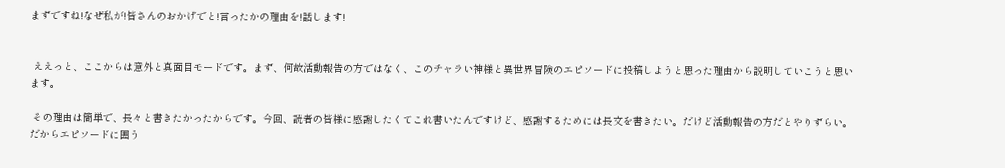まずですね!なぜ私が!皆さんのおかげでと!言ったかの理由を!話します!


 ええっと、ここからは意外と真面目モードです。まず、何故活動報告の方ではなく、このチャラい神様と異世界冒険のエピソードに投稿しようと思った理由から説明していこうと思います。

 その理由は簡単で、長々と書きたかったからです。今回、読者の皆様に感謝したくてこれ書いたんですけど、感謝するためには長文を書きたい。だけど活動報告の方だとやりずらい。だからエピソードに囲う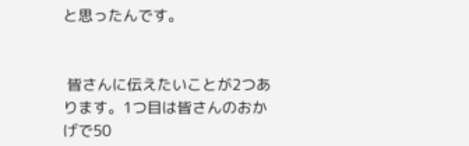と思ったんです。


 皆さんに伝えたいことが2つあります。1つ目は皆さんのおかげで50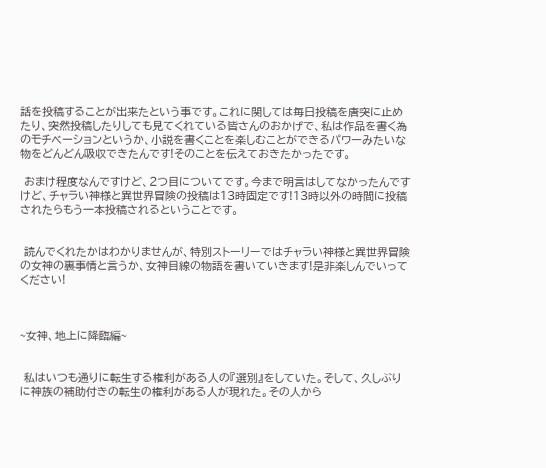話を投稿することが出来たという事です。これに関しては毎日投稿を唐突に止めたり、突然投稿したりしても見てくれている皆さんのおかげで、私は作品を書く為のモチベーションというか、小説を書くことを楽しむことができるパワーみたいな物をどんどん吸収できたんです!そのことを伝えておきたかったです。

 おまけ程度なんですけど、2つ目についてです。今まで明言はしてなかったんですけど、チャラい神様と異世界冒険の投稿は13時固定です!13時以外の時間に投稿されたらもう一本投稿されるということです。


 読んでくれたかはわかりませんが、特別ストーリーではチャラい神様と異世界冒険の女神の裏事情と言うか、女神目線の物語を書いていきます!是非楽しんでいってください!



~女神、地上に降臨編~


 私はいつも通りに転生する権利がある人の『選別』をしていた。そして、久しぶりに神族の補助付きの転生の権利がある人が現れた。その人から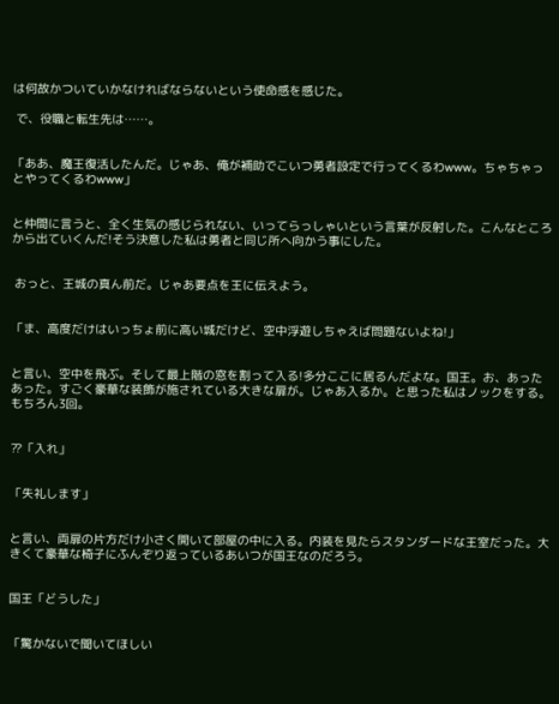は何故かついていかなければならないという使命感を感じた。

 で、役職と転生先は……。


「ああ、魔王復活したんだ。じゃあ、俺が補助でこいつ勇者設定で行ってくるわwww。ちゃちゃっとやってくるわwww」


と仲間に言うと、全く生気の感じられない、いってらっしゃいという言葉が反射した。こんなところから出ていくんだ!そう決意した私は勇者と同じ所へ向かう事にした。


 おっと、王城の真ん前だ。じゃあ要点を王に伝えよう。


「ま、高度だけはいっちょ前に高い城だけど、空中浮遊しちゃえば問題ないよね!」


と言い、空中を飛ぶ。そして最上階の窓を割って入る!多分ここに居るんだよな。国王。お、あったあった。すごく豪華な装飾が施されている大きな扉が。じゃあ入るか。と思った私はノックをする。もちろん3回。


⁇「入れ」


「失礼します」


と言い、両扉の片方だけ小さく開いて部屋の中に入る。内装を見たらスタンダードな王室だった。大きくて豪華な椅子にふんぞり返っているあいつが国王なのだろう。


国王「どうした」


「驚かないで聞いてほしい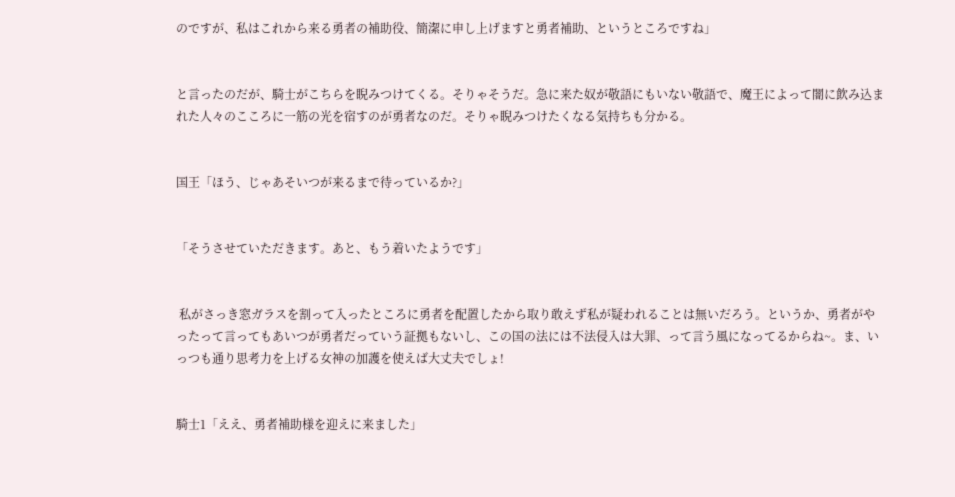のですが、私はこれから来る勇者の補助役、簡潔に申し上げますと勇者補助、というところですね」


と言ったのだが、騎士がこちらを睨みつけてくる。そりゃそうだ。急に来た奴が敬語にもいない敬語で、魔王によって闇に飲み込まれた人々のこころに一筋の光を宿すのが勇者なのだ。そりゃ睨みつけたくなる気持ちも分かる。


国王「ほう、じゃあそいつが来るまで待っているか?」


「そうさせていただきます。あと、もう着いたようです」


 私がさっき窓ガラスを割って入ったところに勇者を配置したから取り敢えず私が疑われることは無いだろう。というか、勇者がやったって言ってもあいつが勇者だっていう証拠もないし、この国の法には不法侵入は大罪、って言う風になってるからね~。ま、いっつも通り思考力を上げる女神の加護を使えば大丈夫でしょ!


騎士1「ええ、勇者補助様を迎えに来ました」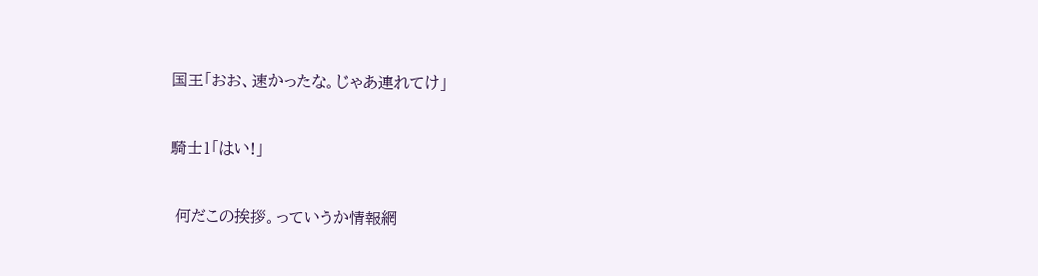国王「おお、速かったな。じゃあ連れてけ」


騎士1「はい!」


 何だこの挨拶。っていうか情報網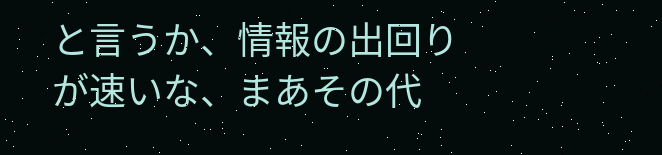と言うか、情報の出回りが速いな、まあその代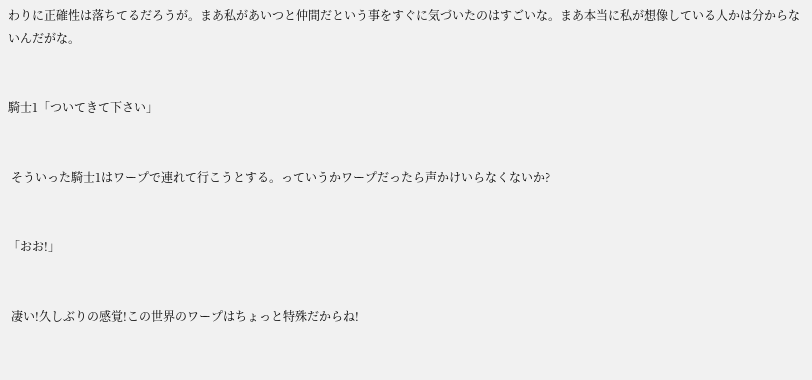わりに正確性は落ちてるだろうが。まあ私があいつと仲間だという事をすぐに気づいたのはすごいな。まあ本当に私が想像している人かは分からないんだがな。


騎士1「ついてきて下さい」


 そういった騎士1はワープで連れて行こうとする。っていうかワープだったら声かけいらなくないか?


「おお!」


 凄い!久しぶりの感覚!この世界のワープはちょっと特殊だからね!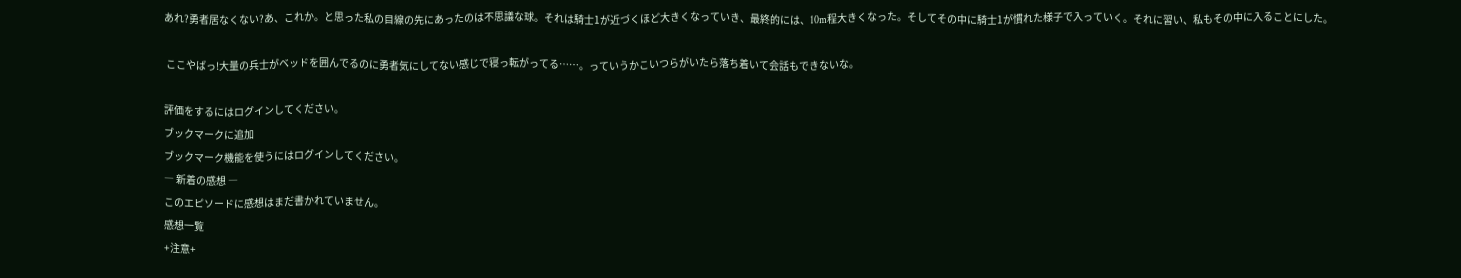あれ?勇者居なくない?あ、これか。と思った私の目線の先にあったのは不思議な球。それは騎士1が近づくほど大きくなっていき、最終的には、10m程大きくなった。そしてその中に騎士1が慣れた様子で入っていく。それに習い、私もその中に入ることにした。

 ここやばっ!大量の兵士がベッドを囲んでるのに勇者気にしてない感じで寝っ転がってる……。っていうかこいつらがいたら落ち着いて会話もできないな。

評価をするにはログインしてください。
ブックマークに追加
ブックマーク機能を使うにはログインしてください。
― 新着の感想 ―
このエピソードに感想はまだ書かれていません。
感想一覧
+注意+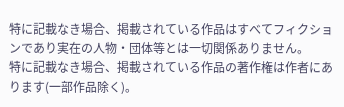特に記載なき場合、掲載されている作品はすべてフィクションであり実在の人物・団体等とは一切関係ありません。
特に記載なき場合、掲載されている作品の著作権は作者にあります(一部作品除く)。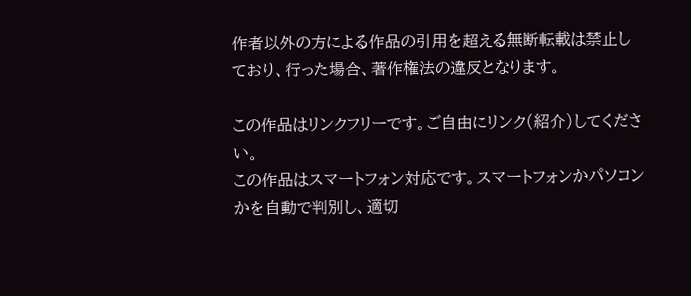作者以外の方による作品の引用を超える無断転載は禁止しており、行った場合、著作権法の違反となります。

この作品はリンクフリーです。ご自由にリンク(紹介)してください。
この作品はスマートフォン対応です。スマートフォンかパソコンかを自動で判別し、適切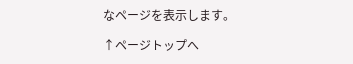なページを表示します。

↑ページトップへ